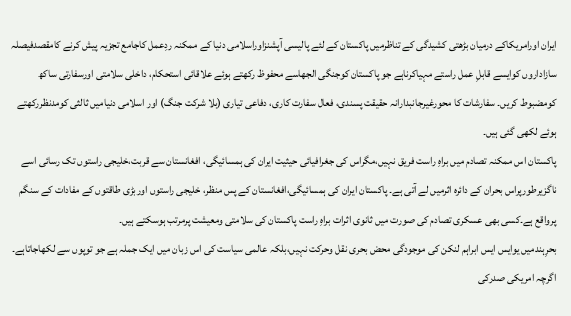ایران اورامریکاکے درمیان بڑھتی کشیدگی کے تناظرمیں پاکستان کے لئے پالیسی آپشنزاوراسلامی دنیا کے ممکنہ ردِعمل کاجامع تجزیہ پیش کرنے کامقصدفیصلہ سازاداروں کوایسے قابلِ عمل راستے مہیاکرناہے جو پاکستان کوجنگی الجھاسے محفوظ رکھتے ہوئے علاقائی استحکام، داخلی سلامتی اورسفارتی ساکھ کومضبوط کریں۔ سفارشات کا محورغیرجانبدارانہ حقیقت پسندی، فعال سفارت کاری، دفاعی تیاری (بلا شرکت جنگ) اور اسلامی دنیامیں ثالثی کومدنظررکھتے ہوئے لکھی گئی ہیں۔
پاکستان اس ممکنہ تصادم میں براہِ راست فریق نہیں،مگراس کی جغرافیائی حیثیت ایران کی ہمسائیگی، افغانستان سے قربت،خلیجی راستوں تک رسائی اسے ناگزیرطورپراس بحران کے دائرہ اثرمیں لے آتی ہے۔ پاکستان ایران کی ہمسائیگی،افغانستان کے پس منظر، خلیجی راستوں اوربڑی طاقتوں کے مفادات کے سنگم پرواقع ہے۔کسی بھی عسکری تصادم کی صورت میں ثانوی اثرات براہِ راست پاکستان کی سلامتی ومعیشت پرمرتب ہوسکتے ہیں۔
بحرِہندمیں یوایس ایس ابراہم لنکن کی موجودگی محض بحری نقل وحرکت نہیں،بلکہ عالمی سیاست کی اس زبان میں ایک جملہ ہے جو توپوں سے لکھاجاتاہے۔ اگرچہ امریکی صدرکی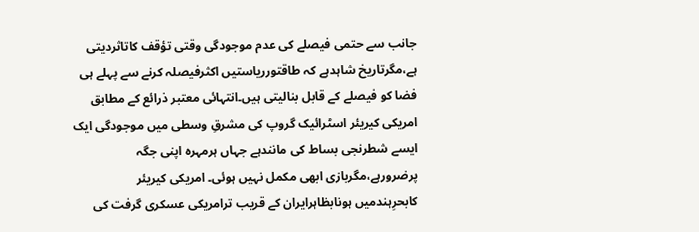جانب سے حتمی فیصلے کی عدم موجودگی وقتی تؤقف کاتاثردیتی ہے،مگرتاریخ شاہدہے کہ طاقتورریاستیں اکثرفیصلہ کرنے سے پہلے ہی فضا کو فیصلے کے قابل بنالیتی ہیں۔انتہائی معتبر ذرائع کے مطابق امریکی کیریئر اسٹرائیک گروپ کی مشرقِ وسطی میں موجودگی ایک ایسے شطرنجی بساط کی مانندہے جہاں ہرمہرہ اپنی جگہ پرضرورہے،مگربازی ابھی مکمل نہیں ہوئی۔ امریکی کیریئر کابحرِہندمیں ہونابظاہرایران کے قریب ترامریکی عسکری گرفت کی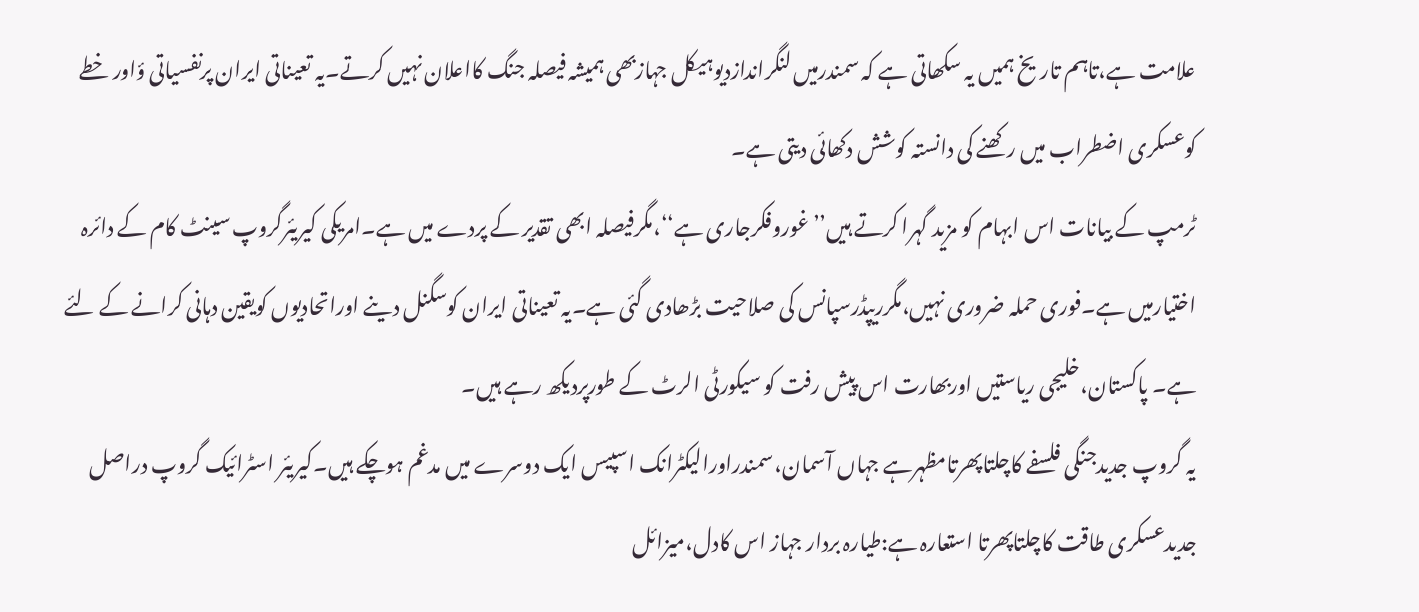علامت ہے،تاہم تاریخ ہمیں یہ سکھاتی ہے کہ سمندرمیں لنگراندازدیوہیکل جہازبھی ہمیشہ فیصلہ جنگ کااعلان نہیں کرتے۔یہ تعیناتی ایران پرنفسیاتی ؤاور خطے کوعسکری اضطراب میں رکھنے کی دانستہ کوشش دکھائی دیتی ہے۔
ٹرمپ کے بیانات اس ابہام کو مزید گہرا کرتے ہیں’’غوروفکرجاری ہے‘‘،مگرفیصلہ ابھی تقدیر کے پردے میں ہے۔امریکی کیریئرگروپ سینٹ کام کے دائرہ اختیارمیں ہے۔فوری حملہ ضروری نہیں،مگرریپڈرسپانس کی صلاحیت بڑھادی گئی ہے۔یہ تعیناتی ایران کوسگنل دینے اوراتحادیوں کویقین دہانی کرانے کے لئے ہے۔ پاکستان،خلیجی ریاستیں اوربھارت اس پیش رفت کو سیکورٹی الرٹ کے طورپردیکھ رہے ہیں۔
یہ گروپ جدیدجنگی فلسفے کاچلتاپھرتامظہرہے جہاں آسمان،سمندراورالیکٹرانک اسپیس ایک دوسرے میں مدغم ہوچکے ہیں۔کیریئر اسٹرائیک گروپ دراصل جدیدعسکری طاقت کاچلتاپھرتا استعارہ ہے:طیارہ بردار جہاز اس کادل،میزائل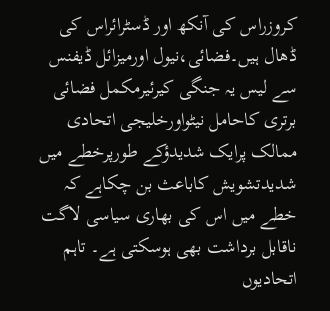کروزراس کی آنکھ اور ڈسٹرائراس کی ڈھال ہیں۔فضائی،نیول اورمیزائل ڈیفنس سے لیس یہ جنگی کیرئیرمکمل فضائی برتری کاحامل نیٹواورخلیجی اتحادی ممالک پرایک شدیدؤکے طورپرخطے میں شدیدتشویش کاباعث بن چکاہے کہ خطے میں اس کی بھاری سیاسی لاگت ناقابل برداشت بھی ہوسکتی ہے۔ تاہم اتحادیوں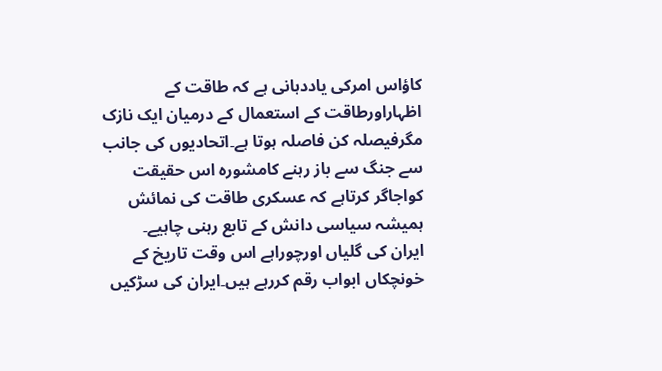کاؤاس امرکی یاددہانی ہے کہ طاقت کے اظہاراورطاقت کے استعمال کے درمیان ایک نازک مگرفیصلہ کن فاصلہ ہوتا ہے۔اتحادیوں کی جانب سے جنگ سے باز رہنے کامشورہ اس حقیقت کواجاگر کرتاہے کہ عسکری طاقت کی نمائش ہمیشہ سیاسی دانش کے تابع رہنی چاہیے۔
ایران کی گلیاں اورچوراہے اس وقت تاریخ کے خونچکاں ابواب رقم کررہے ہیں۔ایران کی سڑکیں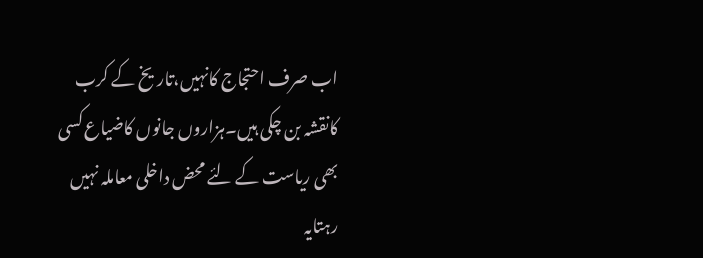اب صرف احتجاج کانہیں،تاریخ کے کرب کانقشہ بن چکی ہیں۔ہزاروں جانوں کاضیاع کسی بھی ریاست کے لئے محض داخلی معاملہ نہیں رہتایہ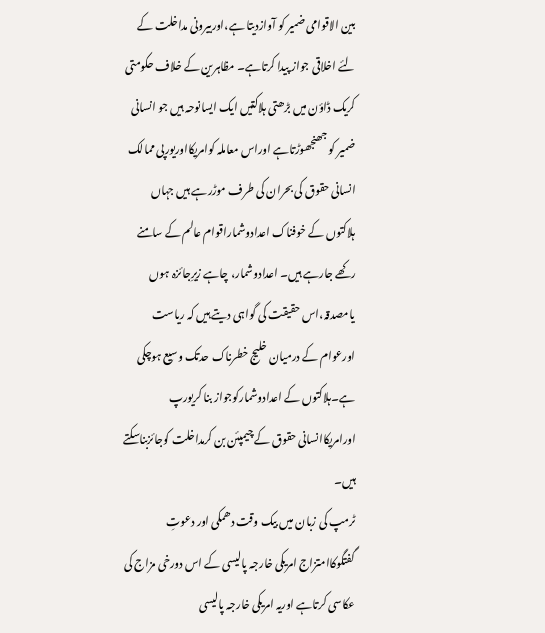بین الاقوامی ضمیر کو آوازدیتا ہے،اوربیرونی مداخلت کے لئے اخلاقی جواز پیدا کرتاہے۔ مظاہرین کے خلاف حکومتی کریک ڈاؤن میں بڑھتی ہلاکتیں ایک ایسانوحہ ہیں جو انسانی ضمیر کو جھنجھوڑتاہے اوراس معاملہ کوامریکااوریورپی ممالک انسانی حقوق کی بحران کی طرف موڑرہے ہیں جہاں ہلاکتوں کے خوفناک اعدادوشماراقوام عالم کے سامنے رکھے جارہے ہیں۔ اعدادوشمار، چاہے زیرِجائزہ ہوں یامصدقہ،اس حقیقت کی گواہی دیتے ہیں کہ ریاست اورعوام کے درمیان خلیج خطرناک حدتک وسیع ہوچکی ہے۔ہلاکتوں کے اعدادوشمارکوجواز بنا کریورپ اورامریکاانسانی حقوق کے چیمپئن بن کرمداخلت کوجائزبناسکتے ہیں۔
ٹرمپ کی زبان میں بیک وقت دھمکی اور دعوتِ گفتگوکاامتزاج امریکی خارجہ پالیسی کے اس دورخی مزاج کی عکاسی کرتاہے اوریہ امریکی خارجہ پالیسی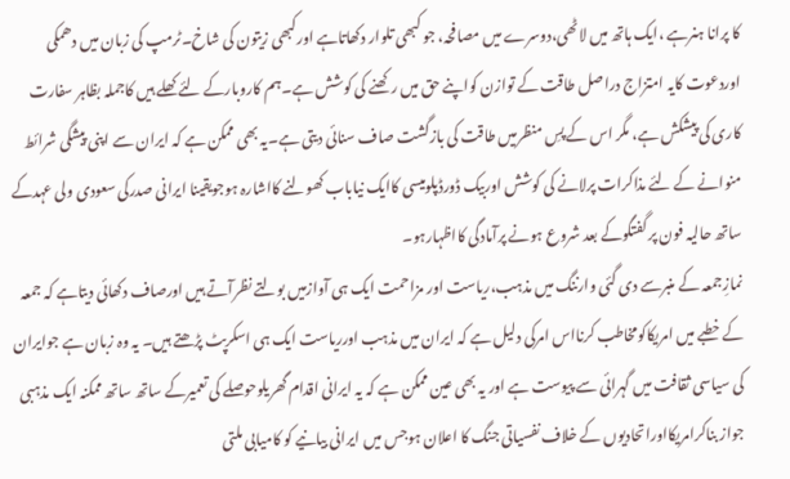کا پرانا ہنرہے ،ایک ہاتھ میں لاٹھی،دوسرے میں مصافحہ، جو کبھی تلوار دکھاتاہے اورکبھی زیتون کی شاخ۔ٹرمپ کی زبان میں دھمکی اوردعوت کایہ امتزاج دراصل طاقت کے توازن کواپنے حق میں رکھنے کی کوشش ہے۔ہم کاروبارکے لئے کھلے ہیں کاجملہ بظاہر سفارت کاری کی پیشکش ہے، مگر اس کے پسِ منظرمیں طاقت کی بازگشت صاف سنائی دیتی ہے۔یہ بھی ممکن ہے کہ ایران سے اپنی پیشگی شرائط منوانے کے لئے مذاکرات پرلانے کی کوشش اوربیک ڈورڈپلومیسی کاایک نیاباب کھولنے کااشارہ ہوجویقینا ایرانی صدرکی سعودی ولی عہدکے ساتھ حالیہ فون پر گفتگوکے بعد شروع ہونے پرآمادگی کااظہارہو۔
نمازِجمعہ کے منبرسے دی گئی وارننگ میں مذہب،ریاست اور مزاحمت ایک ہی آوازمیں بولتے نظرآتے ہیں اورصاف دکھائی دیتاہے کہ جمعہ کے خطبے میں امریکاکومخاطب کرنااس امرکی دلیل ہے کہ ایران میں مذہب اورریاست ایک ہی اسکرپٹ پڑھتے ہیں۔ یہ وہ زبان ہے جوایران کی سیاسی ثقافت میں گہرائی سے پیوست ہے اور یہ بھی عین ممکن ہے کہ یہ ایرانی اقدام گھریلوحوصلے کی تعمیرکے ساتھ ساتھ ممکنہ ایک مذہبی جواز بناکرامریکااوراتحادیوں کے خلاف نفسیاتی جنگ کا اعلان ہوجس میں ایرانی بیانیے کو کامیابی ملتی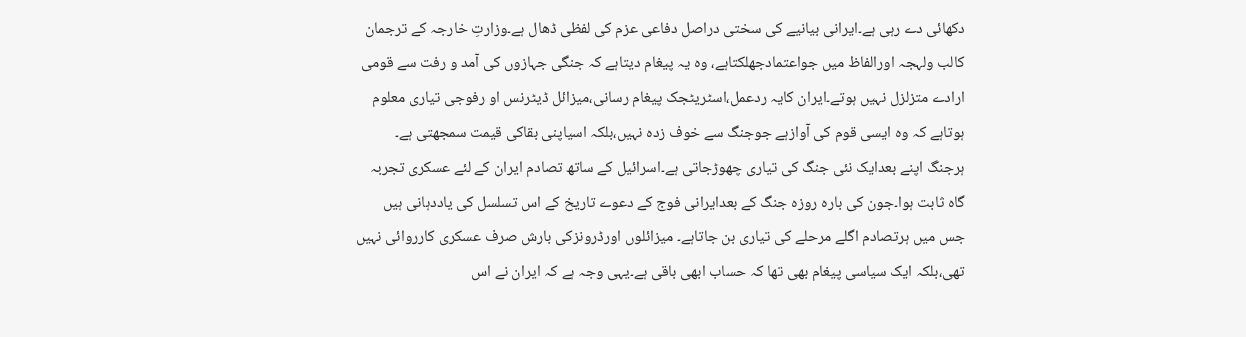دکھائی دے رہی ہے۔ایرانی بیانیے کی سختی دراصل دفاعی عزم کی لفظی ڈھال ہے۔وزارتِ خارجہ کے ترجمان کالب ولہجہ اورالفاظ میں جواعتمادجھلکتاہے، وہ یہ پیغام دیتاہے کہ جنگی جہازوں کی آمد و رفت سے قومی ارادے متزلزل نہیں ہوتے۔ایران کایہ ردعمل،اسٹریٹجک پیغام رسانی،میزائل ڈیٹرنس او رفوجی تیاری معلوم ہوتاہے کہ وہ ایسی قوم کی آوازہے جوجنگ سے خوف زدہ نہیں،بلکہ اسیاپنی بقاکی قیمت سمجھتی ہے۔
ہرجنگ اپنے بعدایک نئی جنگ کی تیاری چھوڑجاتی ہے۔اسرائیل کے ساتھ تصادم ایران کے لئے عسکری تجربہ گاہ ثابت ہوا۔جون کی بارہ روزہ جنگ کے بعدایرانی فوج کے دعوے تاریخ کے اس تسلسل کی یاددہانی ہیں جس میں ہرتصادم اگلے مرحلے کی تیاری بن جاتاہے۔ میزائلوں اورڈرونزکی بارش صرف عسکری کارروائی نہیں تھی،بلکہ ایک سیاسی پیغام بھی تھا کہ حساب ابھی باقی ہے۔یہی وجہ ہے کہ ایران نے اس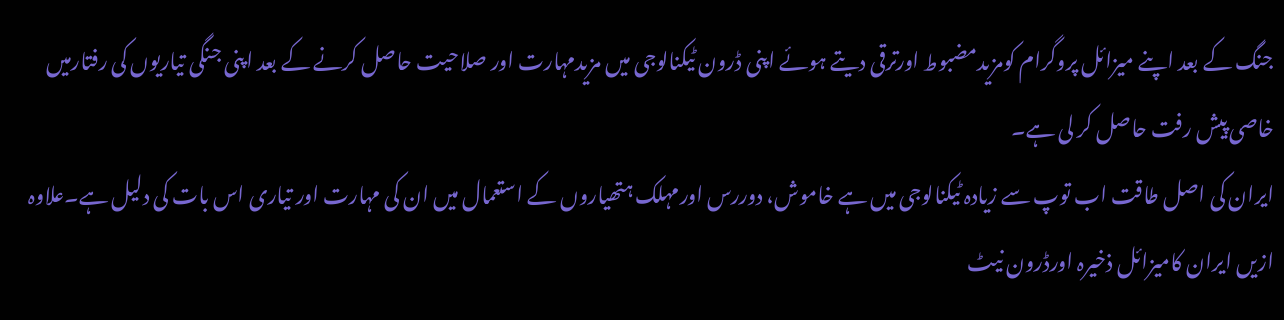جنگ کے بعد اپنے میزائل پروگرام کومزیدمضبوط اورترقی دیتے ہوئے اپنی ڈرون ٹیکنالوجی میں مزیدمہارت اور صلاحیت حاصل کرنے کے بعد اپنی جنگی تیاریوں کی رفتارمیں خاصی پیش رفت حاصل کر لی ہے۔
ایران کی اصل طاقت اب توپ سے زیادہ ٹیکنالوجی میں ہے خاموش، دوررس اورمہلک ہتھیاروں کے استعمال میں ان کی مہارت اور تیاری اس بات کی دلیل ہے۔علاوہ ازیں ایران کامیزائل ذخیرہ اورڈرون نیٹ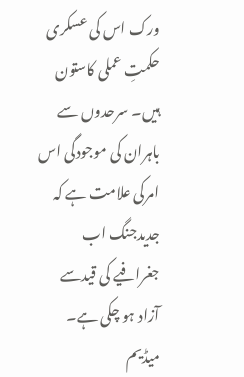ورک اس کی عسکری حکمتِ عملی کاستون ہیں۔ سرحدوں سے باہران کی موجودگی اس امرکی علامت ہے کہ جدیدجنگ اب جغرافیے کی قیدسے آزاد ہو چکی ہے۔ میڈیم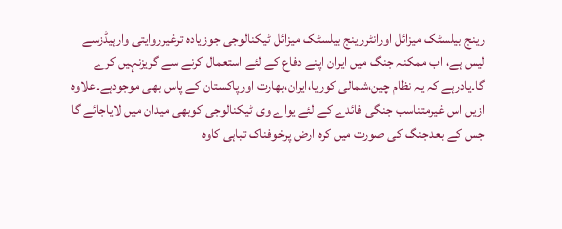رینج بیلسٹک میزائل اورانٹررینج بیلسٹک میزائل ٹیکنالوجی جوزیادہ ترغیرروایتی وارہیڈزسے لیس ہے، اب ممکنہ جنگ میں ایران اپنے دفاع کے لئے استعمال کرنے سے گریزنہیں کرے گا۔یادرہے کہ یہ نظام چین،شمالی کوریا،ایران،بھارت اورپاکستان کے پاس بھی موجودہے۔علاوہ ازیں اس غیرمتناسب جنگی فائدے کے لئے یواے وی ٹیکنالوجی کوبھی میدان میں لایاجائے گا جس کے بعدجنگ کی صورت میں کرہ ارض پرخوفناک تباہی کاوہ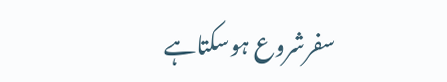سفرشروع ہوسکتاہے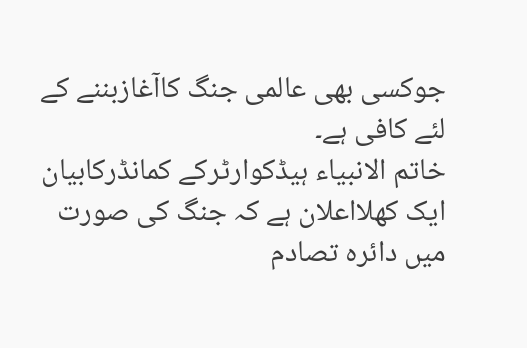جوکسی بھی عالمی جنگ کاآغازبننے کے لئے کافی ہے۔
خاتم الانبیاء ہیڈکوارٹرکے کمانڈرکابیان ایک کھلااعلان ہے کہ جنگ کی صورت میں دائرہ تصادم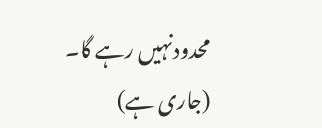محدودنہیں رہے گا۔
(جاری ہے)